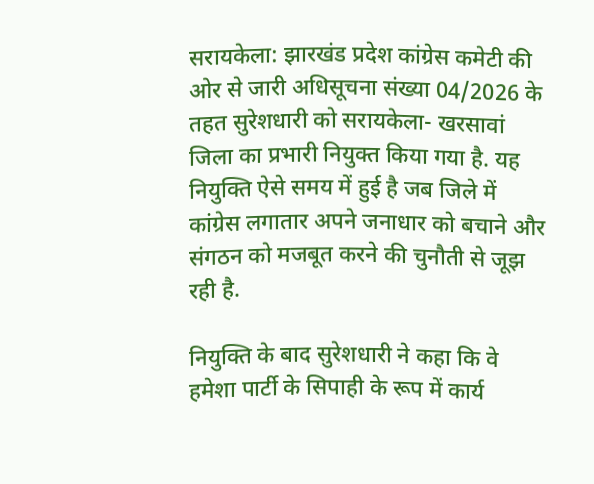सरायकेला: झारखंड प्रदेश कांग्रेस कमेटी की ओर से जारी अधिसूचना संख्या 04/2026 के तहत सुरेशधारी को सरायकेला- खरसावां जिला का प्रभारी नियुक्त किया गया है. यह नियुक्ति ऐसे समय में हुई है जब जिले में कांग्रेस लगातार अपने जनाधार को बचाने और संगठन को मजबूत करने की चुनौती से जूझ रही है.

नियुक्ति के बाद सुरेशधारी ने कहा कि वे हमेशा पार्टी के सिपाही के रूप में कार्य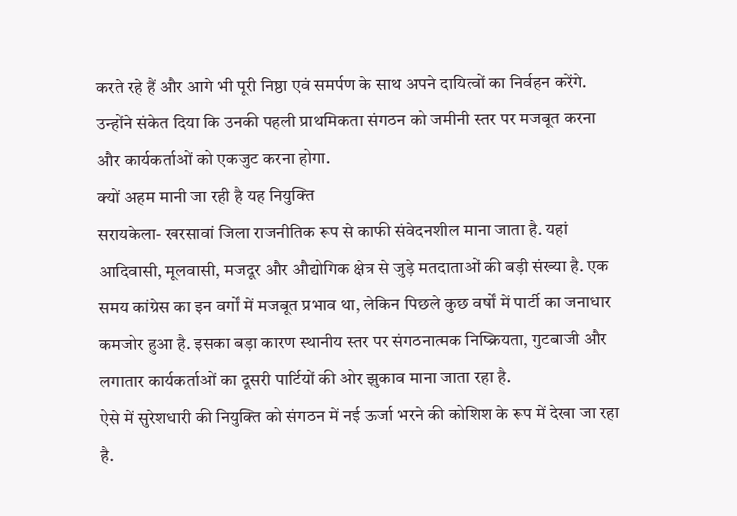करते रहे हैं और आगे भी पूरी निष्ठा एवं समर्पण के साथ अपने दायित्वों का निर्वहन करेंगे. उन्होंने संकेत दिया कि उनकी पहली प्राथमिकता संगठन को जमीनी स्तर पर मजबूत करना और कार्यकर्ताओं को एकजुट करना होगा.
क्यों अहम मानी जा रही है यह नियुक्ति
सरायकेला- खरसावां जिला राजनीतिक रूप से काफी संवेदनशील माना जाता है. यहां आदिवासी, मूलवासी, मजदूर और औद्योगिक क्षेत्र से जुड़े मतदाताओं की बड़ी संख्या है. एक समय कांग्रेस का इन वर्गों में मजबूत प्रभाव था, लेकिन पिछले कुछ वर्षों में पार्टी का जनाधार कमजोर हुआ है. इसका बड़ा कारण स्थानीय स्तर पर संगठनात्मक निष्क्रियता, गुटबाजी और लगातार कार्यकर्ताओं का दूसरी पार्टियों की ओर झुकाव माना जाता रहा है.
ऐसे में सुरेशधारी की नियुक्ति को संगठन में नई ऊर्जा भरने की कोशिश के रूप में देखा जा रहा है.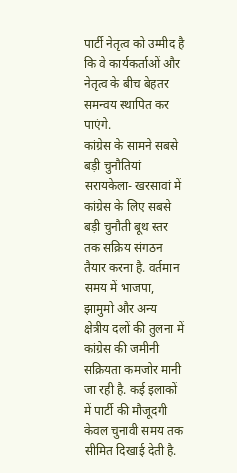पार्टी नेतृत्व को उम्मीद है कि वे कार्यकर्ताओं और नेतृत्व के बीच बेहतर समन्वय स्थापित कर पाएंगे.
कांग्रेस के सामने सबसे बड़ी चुनौतियां
सरायकेला- खरसावां में कांग्रेस के लिए सबसे बड़ी चुनौती बूथ स्तर तक सक्रिय संगठन तैयार करना है. वर्तमान समय में भाजपा, झामुमो और अन्य क्षेत्रीय दलों की तुलना में कांग्रेस की जमीनी सक्रियता कमजोर मानी जा रही है. कई इलाकों में पार्टी की मौजूदगी केवल चुनावी समय तक सीमित दिखाई देती है.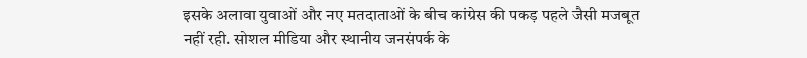इसके अलावा युवाओं और नए मतदाताओं के बीच कांग्रेस की पकड़ पहले जैसी मजबूत नहीं रही. सोशल मीडिया और स्थानीय जनसंपर्क के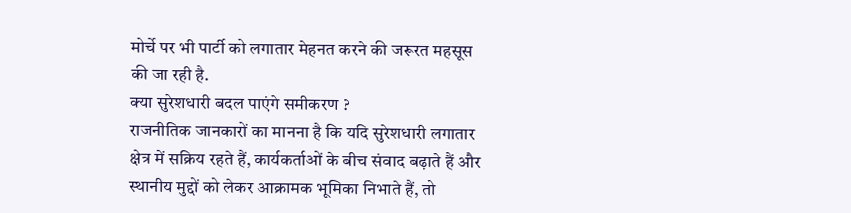मोर्चे पर भी पार्टी को लगातार मेहनत करने की जरूरत महसूस की जा रही है.
क्या सुरेशधारी बदल पाएंगे समीकरण ?
राजनीतिक जानकारों का मानना है कि यदि सुरेशधारी लगातार क्षेत्र में सक्रिय रहते हैं, कार्यकर्ताओं के बीच संवाद बढ़ाते हैं और स्थानीय मुद्दों को लेकर आक्रामक भूमिका निभाते हैं, तो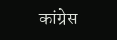कांग्रेस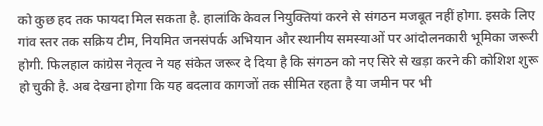को कुछ हद तक फायदा मिल सकता है. हालांकि केवल नियुक्तियां करने से संगठन मजबूत नहीं होगा. इसके लिए गांव स्तर तक सक्रिय टीम, नियमित जनसंपर्क अभियान और स्थानीय समस्याओं पर आंदोलनकारी भूमिका जरूरी होगी. फिलहाल कांग्रेस नेतृत्व ने यह संकेत जरूर दे दिया है कि संगठन को नए सिरे से खड़ा करने की कोशिश शुरू हो चुकी है. अब देखना होगा कि यह बदलाव कागजों तक सीमित रहता है या जमीन पर भी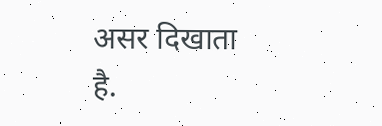असर दिखाता है.